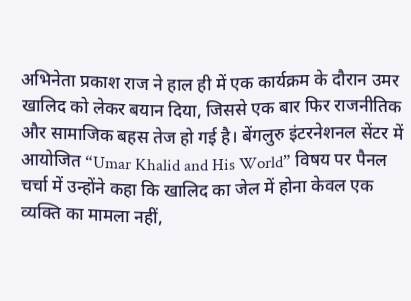अभिनेता प्रकाश राज ने हाल ही में एक कार्यक्रम के दौरान उमर खालिद को लेकर बयान दिया, जिससे एक बार फिर राजनीतिक और सामाजिक बहस तेज हो गई है। बेंगलुरु इंटरनेशनल सेंटर में आयोजित “Umar Khalid and His World” विषय पर पैनल चर्चा में उन्होंने कहा कि खालिद का जेल में होना केवल एक व्यक्ति का मामला नहीं,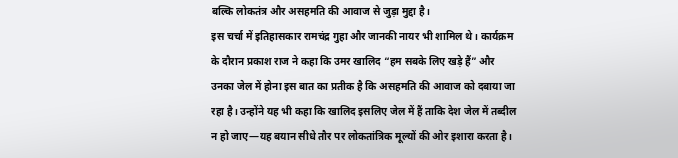बल्कि लोकतंत्र और असहमति की आवाज से जुड़ा मुद्दा है।
इस चर्चा में इतिहासकार रामचंद्र गुहा और जानकी नायर भी शामिल थे। कार्यक्रम के दौरान प्रकाश राज ने कहा कि उमर खालिद “हम सबके लिए खड़े हैं” और उनका जेल में होना इस बात का प्रतीक है कि असहमति की आवाज को दबाया जा रहा है। उन्होंने यह भी कहा कि खालिद इसलिए जेल में हैं ताकि देश जेल में तब्दील न हो जाए—यह बयान सीधे तौर पर लोकतांत्रिक मूल्यों की ओर इशारा करता है।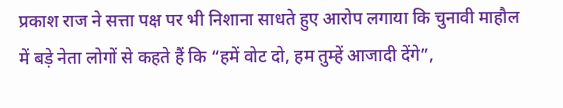प्रकाश राज ने सत्ता पक्ष पर भी निशाना साधते हुए आरोप लगाया कि चुनावी माहौल में बड़े नेता लोगों से कहते हैं कि “हमें वोट दो, हम तुम्हें आजादी देंगे”,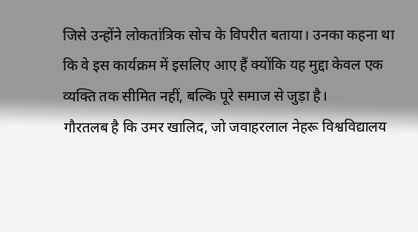जिसे उन्होंने लोकतांत्रिक सोच के विपरीत बताया। उनका कहना था कि वे इस कार्यक्रम में इसलिए आए हैं क्योंकि यह मुद्दा केवल एक व्यक्ति तक सीमित नहीं, बल्कि पूरे समाज से जुड़ा है।
गौरतलब है कि उमर खालिद, जो जवाहरलाल नेहरू विश्वविद्यालय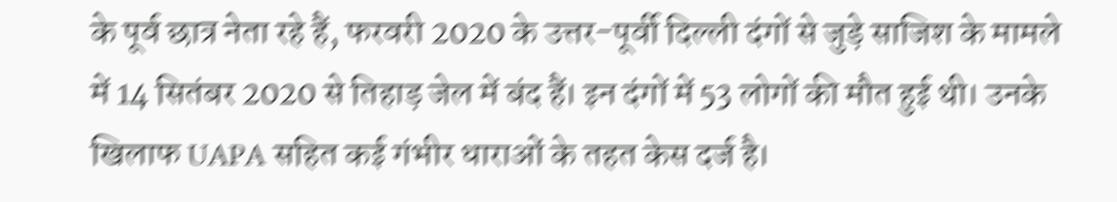के पूर्व छात्र नेता रहे हैं, फरवरी 2020 के उत्तर-पूर्वी दिल्ली दंगों से जुड़े साजिश के मामले में 14 सितंबर 2020 से तिहाड़ जेल में बंद हैं। इन दंगों में 53 लोगों की मौत हुई थी। उनके खिलाफ UAPA सहित कई गंभीर धाराओं के तहत केस दर्ज है।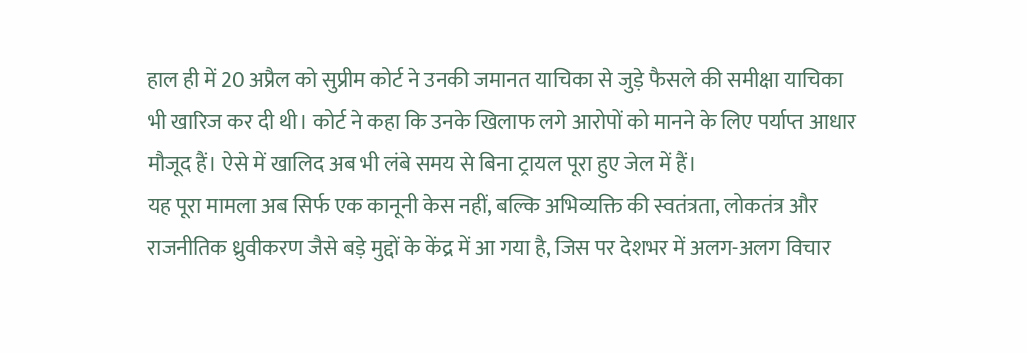हाल ही में 20 अप्रैल को सुप्रीम कोर्ट ने उनकी जमानत याचिका से जुड़े फैसले की समीक्षा याचिका भी खारिज कर दी थी। कोर्ट ने कहा कि उनके खिलाफ लगे आरोपों को मानने के लिए पर्याप्त आधार मौजूद हैं। ऐसे में खालिद अब भी लंबे समय से बिना ट्रायल पूरा हुए जेल में हैं।
यह पूरा मामला अब सिर्फ एक कानूनी केस नहीं, बल्कि अभिव्यक्ति की स्वतंत्रता, लोकतंत्र और राजनीतिक ध्रुवीकरण जैसे बड़े मुद्दों के केंद्र में आ गया है, जिस पर देशभर में अलग-अलग विचार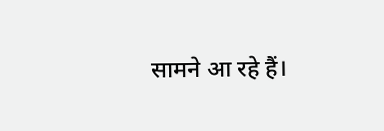सामने आ रहे हैं।